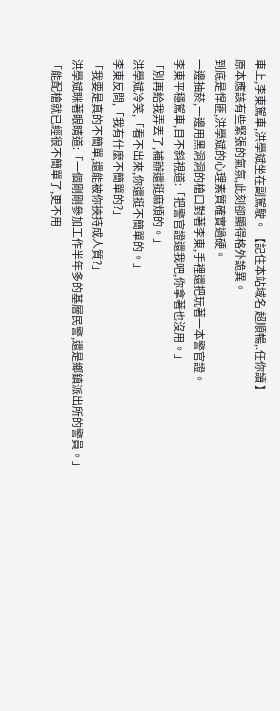車上,李東駕車,洪學斌坐在副駕駛。 【記住本站域名 超順暢,.任你讀 】
原本應該有些緊張的氣氛,此刻卻顯得格外詭異。
到底是悍匪,洪學斌的心理素質確實過硬。
一邊抽菸,一邊用黑洞洞的槍口對著李東,手裡還把玩著一本警官證。
李東平穩駕車,目不斜視道:「把警官證還我吧,你拿著也沒用。」
「別再給我弄丟了,補辦還挺麻煩的。」
洪學斌冷笑,「看不出來,你還挺不簡單的。」
李東反問,「我有什麼不簡單的?」
「我要是真的不簡單,還能被你挾持成人質?」
洪學斌眯著眼睛道:「一個剛剛參加工作半年多的基層民警,還是鄉鎮派出所的警員。」
「能配槍就已經很不簡單了,更不用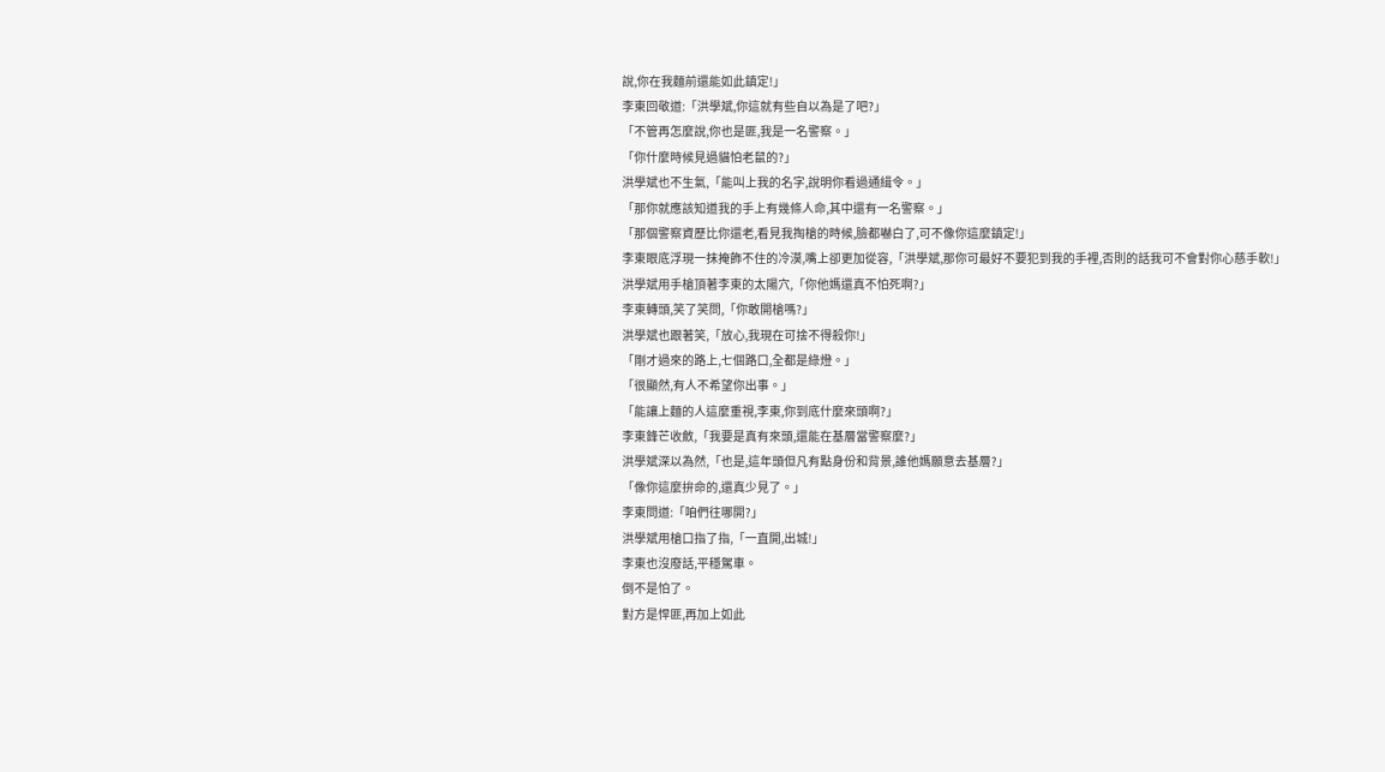說,你在我麵前還能如此鎮定!」
李東回敬道:「洪學斌,你這就有些自以為是了吧?」
「不管再怎麼說,你也是匪,我是一名警察。」
「你什麼時候見過貓怕老鼠的?」
洪學斌也不生氣,「能叫上我的名字,說明你看過通緝令。」
「那你就應該知道我的手上有幾條人命,其中還有一名警察。」
「那個警察資歷比你還老,看見我掏槍的時候,臉都嚇白了,可不像你這麼鎮定!」
李東眼底浮現一抹掩飾不住的冷漠,嘴上卻更加從容,「洪學斌,那你可最好不要犯到我的手裡,否則的話我可不會對你心慈手軟!」
洪學斌用手槍頂著李東的太陽穴,「你他媽還真不怕死啊?」
李東轉頭,笑了笑問,「你敢開槍嗎?」
洪學斌也跟著笑,「放心,我現在可捨不得殺你!」
「剛才過來的路上,七個路口,全都是綠燈。」
「很顯然,有人不希望你出事。」
「能讓上麵的人這麼重視,李東,你到底什麼來頭啊?」
李東鋒芒收斂,「我要是真有來頭,還能在基層當警察麼?」
洪學斌深以為然,「也是,這年頭但凡有點身份和背景,誰他媽願意去基層?」
「像你這麼拚命的,還真少見了。」
李東問道:「咱們往哪開?」
洪學斌用槍口指了指,「一直開,出城!」
李東也沒廢話,平穩駕車。
倒不是怕了。
對方是悍匪,再加上如此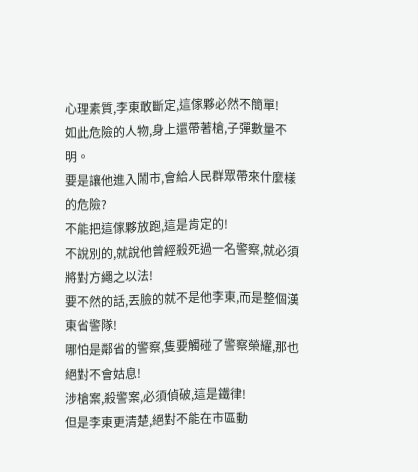心理素質,李東敢斷定,這傢夥必然不簡單!
如此危險的人物,身上還帶著槍,子彈數量不明。
要是讓他進入鬧市,會給人民群眾帶來什麼樣的危險?
不能把這傢夥放跑,這是肯定的!
不說別的,就說他曾經殺死過一名警察,就必須將對方繩之以法!
要不然的話,丟臉的就不是他李東,而是整個漢東省警隊!
哪怕是鄰省的警察,隻要觸碰了警察榮耀,那也絕對不會姑息!
涉槍案,殺警案,必須偵破,這是鐵律!
但是李東更清楚,絕對不能在市區動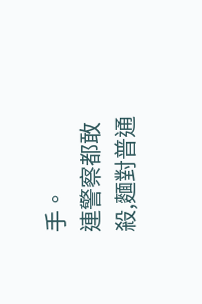手。
連警察都敢殺,麵對普通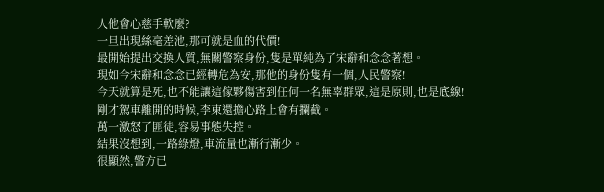人他會心慈手軟麼?
一旦出現絲毫差池,那可就是血的代價!
最開始提出交換人質,無關警察身份,隻是單純為了宋辭和念念著想。
現如今宋辭和念念已經轉危為安,那他的身份隻有一個,人民警察!
今天就算是死,也不能讓這傢夥傷害到任何一名無辜群眾,這是原則,也是底線!
剛才駕車離開的時候,李東還擔心路上會有攔截。
萬一激怒了匪徒,容易事態失控。
結果沒想到,一路綠燈,車流量也漸行漸少。
很顯然,警方已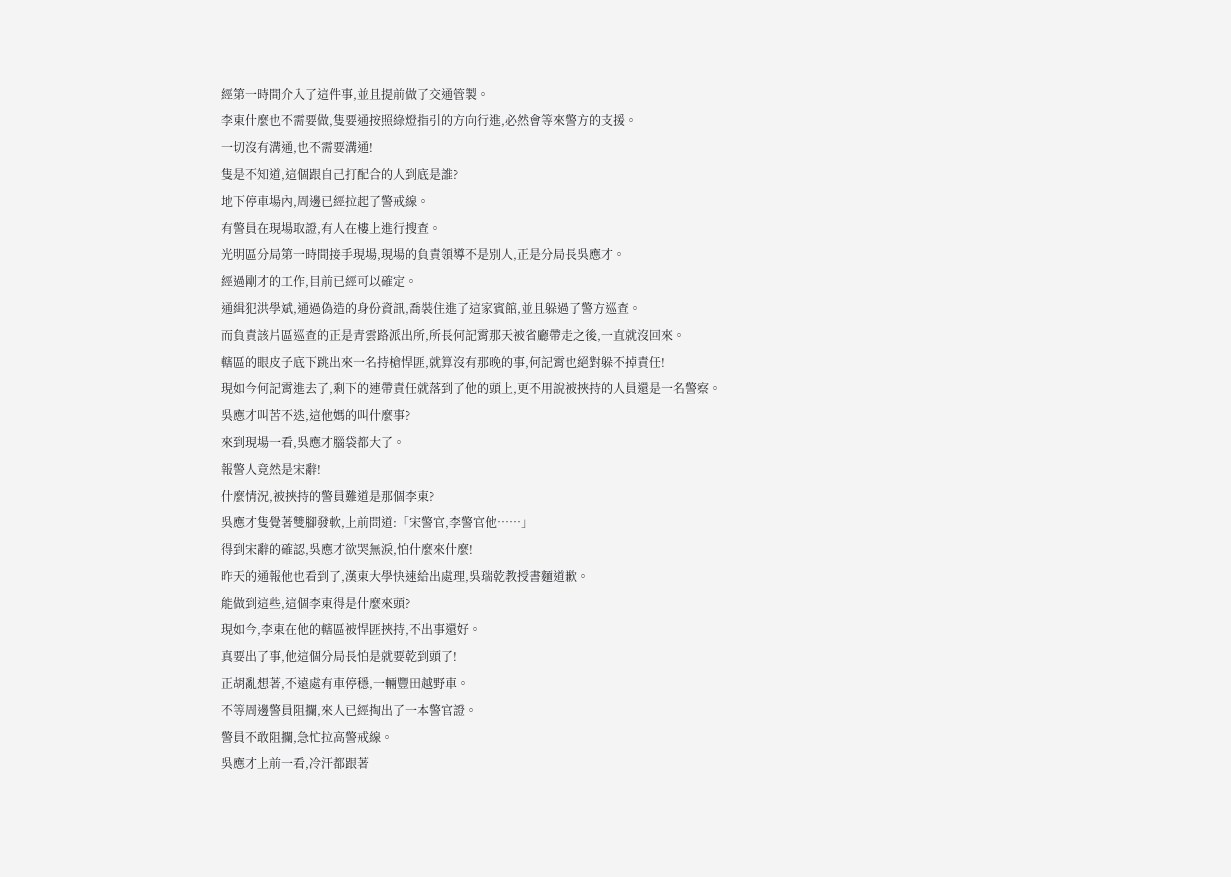經第一時間介入了這件事,並且提前做了交通管製。
李東什麼也不需要做,隻要通按照綠燈指引的方向行進,必然會等來警方的支援。
一切沒有溝通,也不需要溝通!
隻是不知道,這個跟自己打配合的人到底是誰?
地下停車場內,周邊已經拉起了警戒線。
有警員在現場取證,有人在樓上進行搜查。
光明區分局第一時間接手現場,現場的負責領導不是別人,正是分局長吳應才。
經過剛才的工作,目前已經可以確定。
通緝犯洪學斌,通過偽造的身份資訊,喬裝住進了這家賓館,並且躲過了警方巡查。
而負責該片區巡查的正是青雲路派出所,所長何記霄那天被省廳帶走之後,一直就沒回來。
轄區的眼皮子底下跳出來一名持槍悍匪,就算沒有那晚的事,何記霄也絕對躲不掉責任!
現如今何記霄進去了,剩下的連帶責任就落到了他的頭上,更不用說被挾持的人員還是一名警察。
吳應才叫苦不迭,這他媽的叫什麼事?
來到現場一看,吳應才腦袋都大了。
報警人竟然是宋辭!
什麼情況,被挾持的警員難道是那個李東?
吳應才隻覺著雙腳發軟,上前問道:「宋警官,李警官他……」
得到宋辭的確認,吳應才欲哭無淚,怕什麼來什麼!
昨天的通報他也看到了,漢東大學快速給出處理,吳瑞乾教授書麵道歉。
能做到這些,這個李東得是什麼來頭?
現如今,李東在他的轄區被悍匪挾持,不出事還好。
真要出了事,他這個分局長怕是就要乾到頭了!
正胡亂想著,不遠處有車停穩,一輛豐田越野車。
不等周邊警員阻攔,來人已經掏出了一本警官證。
警員不敢阻攔,急忙拉高警戒線。
吳應才上前一看,冷汗都跟著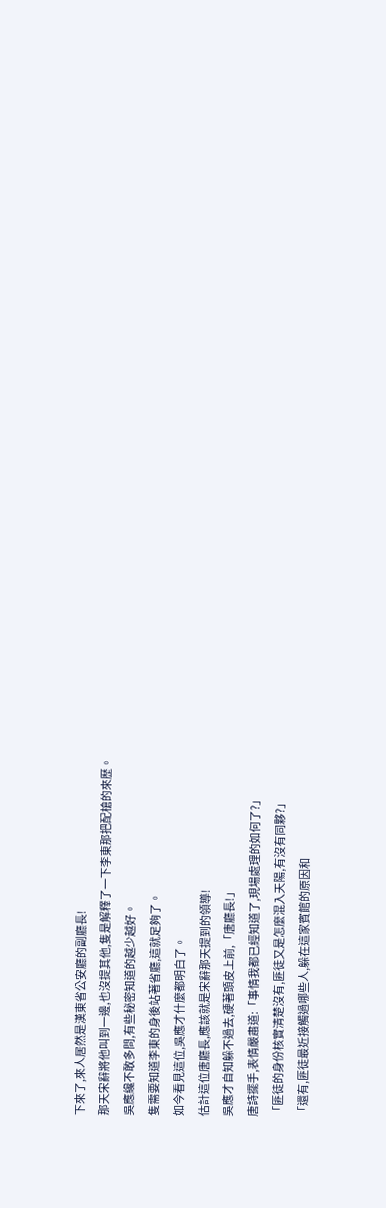下來了,來人居然是漢東省公安廳的副廳長!
那天宋辭將他叫到一邊,也沒提其他,隻是解釋了一下李東那把配槍的來歷。
吳應纔不敢多問,有些秘密知道的越少越好。
隻需要知道李東的身後站著省廳,這就足夠了。
如今看見這位,吳應才什麼都明白了。
估計這位唐廳長,應該就是宋辭那天提到的領導!
吳應才自知躲不過去,硬著頭皮上前,「唐廳長!」
唐詩擺手,表情嚴肅道:「事情我都已經知道了,現場處理的如何了?」
「匪徒的身份核實清楚沒有,匪徒又是怎麼混入天陽,有沒有同夥?」
「還有,匪徒最近接觸過哪些人,躲在這家賓館的原因和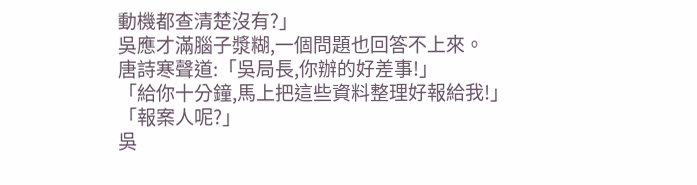動機都查清楚沒有?」
吳應才滿腦子漿糊,一個問題也回答不上來。
唐詩寒聲道:「吳局長,你辦的好差事!」
「給你十分鐘,馬上把這些資料整理好報給我!」
「報案人呢?」
吳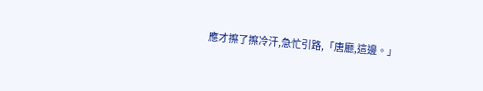應才擦了擦冷汗,急忙引路,「唐廳,這邊。」